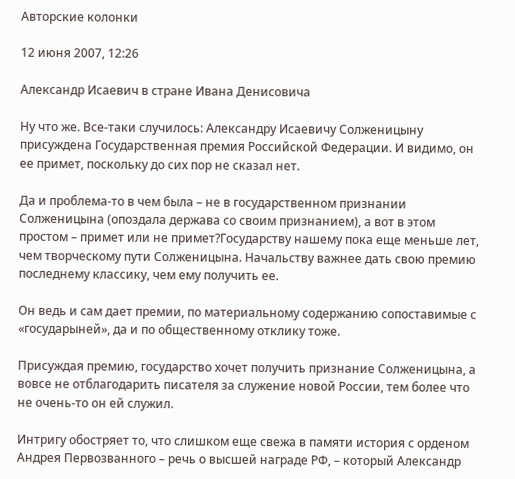Авторские колонки

12 июня 2007, 12:26

Александр Исаевич в стране Ивана Денисовича

Ну что же. Все-таки случилось: Александру Исаевичу Солженицыну присуждена Государственная премия Российской Федерации. И видимо, он ее примет, поскольку до сих пор не сказал нет.

Да и проблема-то в чем была – не в государственном признании Солженицына (опоздала держава со своим признанием), а вот в этом простом – примет или не примет?Государству нашему пока еще меньше лет, чем творческому пути Солженицына. Начальству важнее дать свою премию последнему классику, чем ему получить ее.

Он ведь и сам дает премии, по материальному содержанию сопоставимые с «государыней», да и по общественному отклику тоже.

Присуждая премию, государство хочет получить признание Солженицына, а вовсе не отблагодарить писателя за служение новой России, тем более что не очень-то он ей служил.

Интригу обостряет то, что слишком еще свежа в памяти история с орденом Андрея Первозванного – речь о высшей награде РФ, – который Александр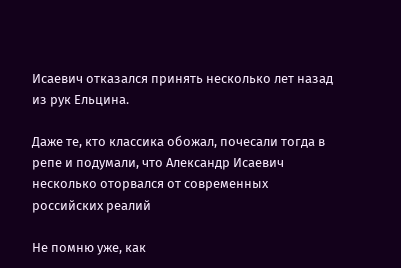Исаевич отказался принять несколько лет назад из рук Ельцина.

Даже те, кто классика обожал, почесали тогда в репе и подумали, что Александр Исаевич несколько оторвался от современных российских реалий

Не помню уже, как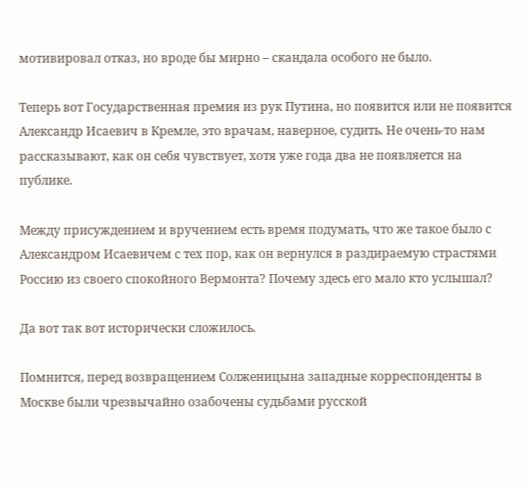мотивировал отказ, но вроде бы мирно – скандала особого не было.

Теперь вот Государственная премия из рук Путина, но появится или не появится Александр Исаевич в Кремле, это врачам, наверное, судить. Не очень-то нам рассказывают, как он себя чувствует, хотя уже года два не появляется на публике.

Между присуждением и вручением есть время подумать, что же такое было с Александром Исаевичем с тех пор, как он вернулся в раздираемую страстями Россию из своего спокойного Вермонта? Почему здесь его мало кто услышал?

Да вот так вот исторически сложилось.

Помнится, перед возвращением Солженицына западные корреспонденты в Москве были чрезвычайно озабочены судьбами русской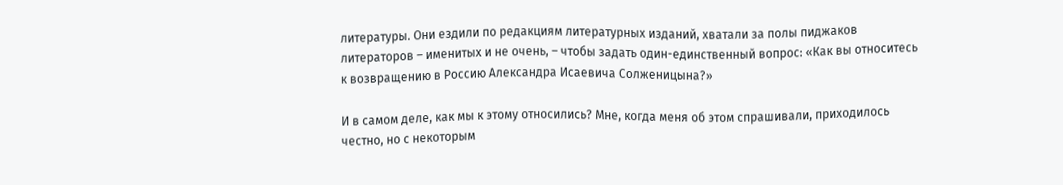литературы. Они ездили по редакциям литературных изданий, хватали за полы пиджаков литераторов – именитых и не очень, – чтобы задать один-единственный вопрос: «Как вы относитесь к возвращению в Россию Александра Исаевича Солженицына?»

И в самом деле, как мы к этому относились? Мне, когда меня об этом спрашивали, приходилось честно, но с некоторым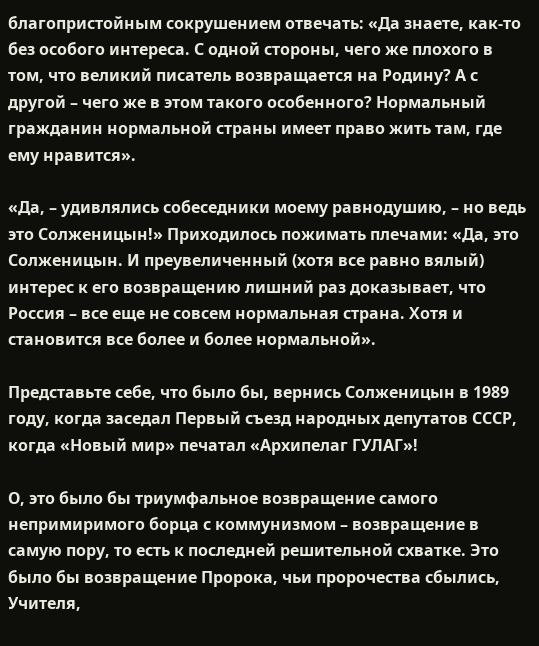благопристойным сокрушением отвечать: «Да знаете, как-то без особого интереса. С одной стороны, чего же плохого в том, что великий писатель возвращается на Родину? А с другой – чего же в этом такого особенного? Нормальный гражданин нормальной страны имеет право жить там, где ему нравится».

«Да, – удивлялись собеседники моему равнодушию, – но ведь это Солженицын!» Приходилось пожимать плечами: «Да, это Солженицын. И преувеличенный (хотя все равно вялый) интерес к его возвращению лишний раз доказывает, что Россия – все еще не совсем нормальная страна. Хотя и становится все более и более нормальной».

Представьте себе, что было бы, вернись Солженицын в 1989 году, когда заседал Первый съезд народных депутатов СССР, когда «Новый мир» печатал «Архипелаг ГУЛАГ»!

О, это было бы триумфальное возвращение самого непримиримого борца с коммунизмом – возвращение в самую пору, то есть к последней решительной схватке. Это было бы возвращение Пророка, чьи пророчества сбылись, Учителя,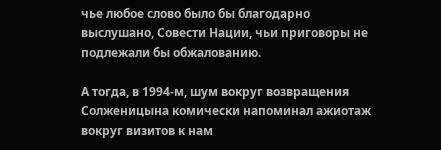чье любое слово было бы благодарно выслушано, Совести Нации, чьи приговоры не подлежали бы обжалованию.

А тогда, в 1994-м, шум вокруг возвращения Солженицына комически напоминал ажиотаж вокруг визитов к нам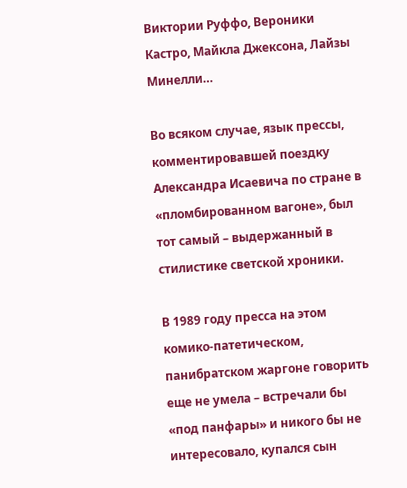Виктории Руффо, Вероники Кастро, Майкла Джексона, Лайзы Минелли…

Во всяком случае, язык прессы, комментировавшей поездку Александра Исаевича по стране в «пломбированном вагоне», был тот самый – выдержанный в стилистике светской хроники.

В 1989 году пресса на этом комико-патетическом, панибратском жаргоне говорить еще не умела – встречали бы «под панфары» и никого бы не интересовало, купался сын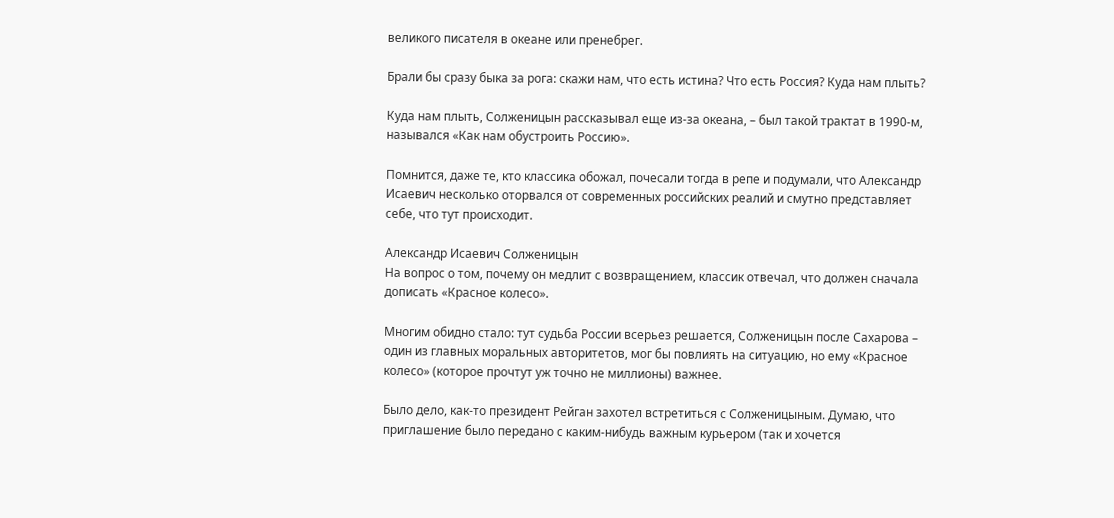великого писателя в океане или пренебрег.

Брали бы сразу быка за рога: скажи нам, что есть истина? Что есть Россия? Куда нам плыть?

Куда нам плыть, Солженицын рассказывал еще из-за океана, – был такой трактат в 1990-м, назывался «Как нам обустроить Россию».

Помнится, даже те, кто классика обожал, почесали тогда в репе и подумали, что Александр Исаевич несколько оторвался от современных российских реалий и смутно представляет себе, что тут происходит.

Александр Исаевич Солженицын
На вопрос о том, почему он медлит с возвращением, классик отвечал, что должен сначала дописать «Красное колесо».

Многим обидно стало: тут судьба России всерьез решается, Солженицын после Сахарова – один из главных моральных авторитетов, мог бы повлиять на ситуацию, но ему «Красное колесо» (которое прочтут уж точно не миллионы) важнее.

Было дело, как-то президент Рейган захотел встретиться с Солженицыным. Думаю, что приглашение было передано с каким-нибудь важным курьером (так и хочется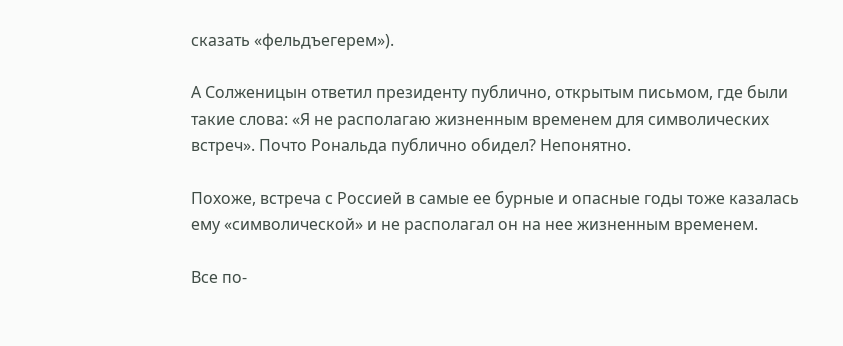сказать «фельдъегерем»).

А Солженицын ответил президенту публично, открытым письмом, где были такие слова: «Я не располагаю жизненным временем для символических встреч». Почто Рональда публично обидел? Непонятно.

Похоже, встреча с Россией в самые ее бурные и опасные годы тоже казалась ему «символической» и не располагал он на нее жизненным временем.

Все по-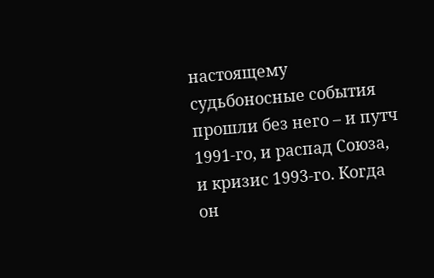настоящему судьбоносные события прошли без него – и путч 1991-го, и распад Союза, и кризис 1993-го. Когда он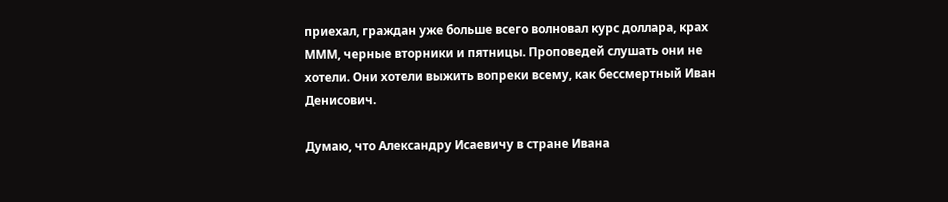приехал, граждан уже больше всего волновал курс доллара, крах МММ, черные вторники и пятницы. Проповедей слушать они не хотели. Они хотели выжить вопреки всему, как бессмертный Иван Денисович.

Думаю, что Александру Исаевичу в стране Ивана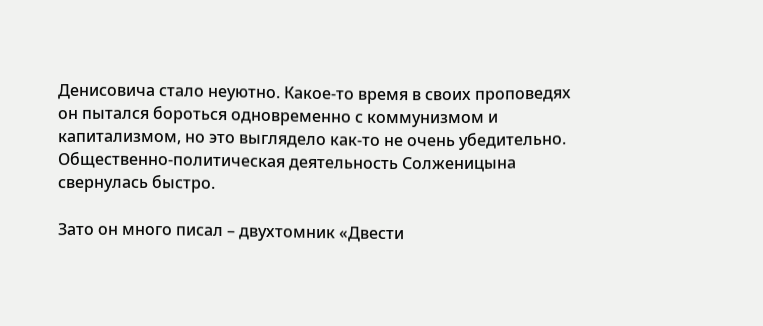Денисовича стало неуютно. Какое-то время в своих проповедях он пытался бороться одновременно с коммунизмом и капитализмом, но это выглядело как-то не очень убедительно. Общественно-политическая деятельность Солженицына свернулась быстро.

Зато он много писал – двухтомник «Двести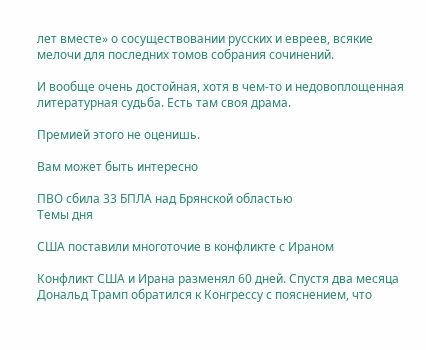лет вместе» о сосуществовании русских и евреев, всякие мелочи для последних томов собрания сочинений.

И вообще очень достойная, хотя в чем-то и недовоплощенная литературная судьба. Есть там своя драма.

Премией этого не оценишь.

Вам может быть интересно

ПВО сбила 33 БПЛА над Брянской областью
Темы дня

США поставили многоточие в конфликте с Ираном

Конфликт США и Ирана разменял 60 дней. Спустя два месяца Дональд Трамп обратился к Конгрессу с пояснением, что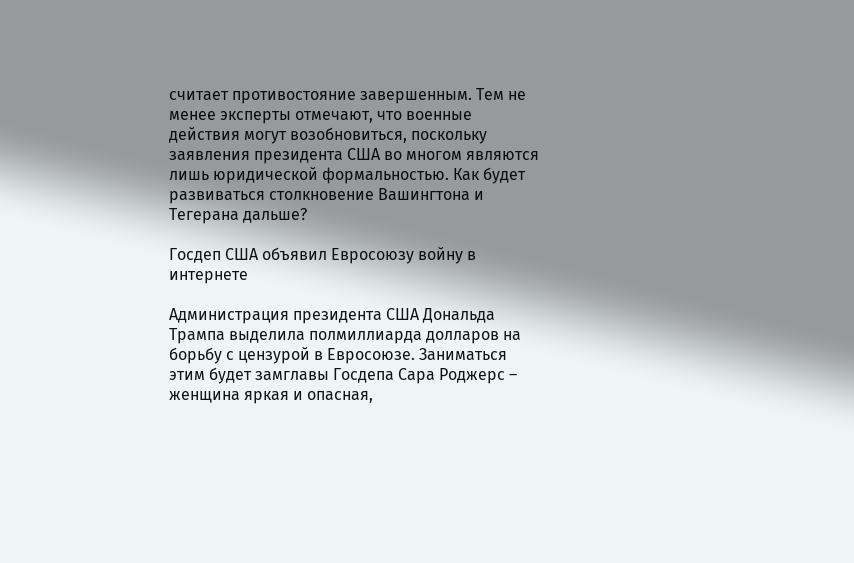считает противостояние завершенным. Тем не менее эксперты отмечают, что военные действия могут возобновиться, поскольку заявления президента США во многом являются лишь юридической формальностью. Как будет развиваться столкновение Вашингтона и Тегерана дальше?

Госдеп США объявил Евросоюзу войну в интернете

Администрация президента США Дональда Трампа выделила полмиллиарда долларов на борьбу с цензурой в Евросоюзе. Заниматься этим будет замглавы Госдепа Сара Роджерс – женщина яркая и опасная,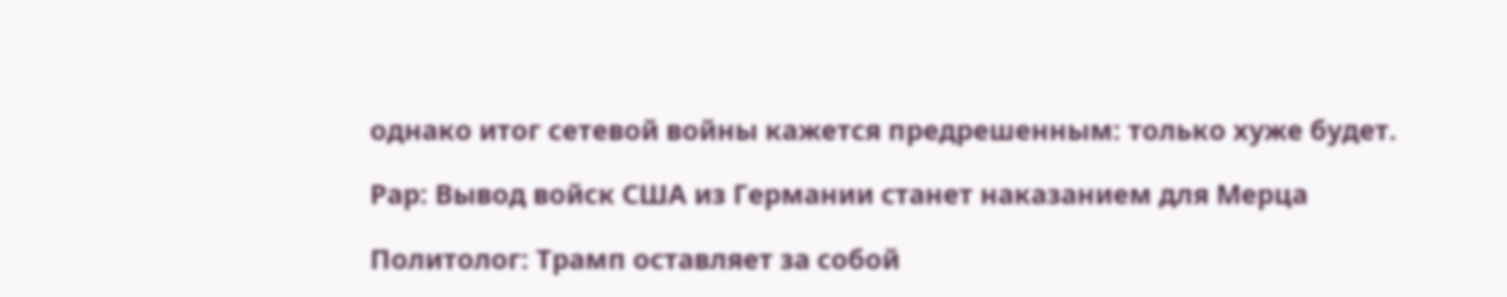однако итог сетевой войны кажется предрешенным: только хуже будет.

Рар: Вывод войск США из Германии станет наказанием для Мерца

Политолог: Трамп оставляет за собой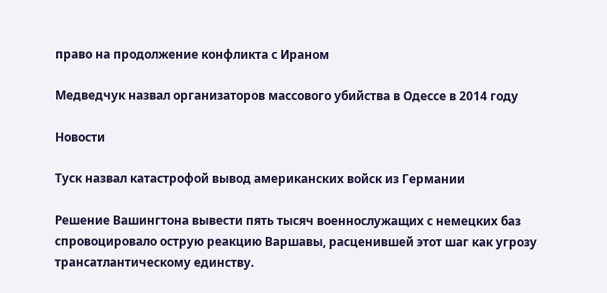право на продолжение конфликта с Ираном

Медведчук назвал организаторов массового убийства в Одессе в 2014 году

Новости

Туск назвал катастрофой вывод американских войск из Германии

Решение Вашингтона вывести пять тысяч военнослужащих с немецких баз спровоцировало острую реакцию Варшавы, расценившей этот шаг как угрозу трансатлантическому единству.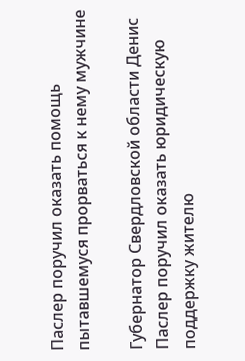Паслер поручил оказать помощь пытавшемуся прорваться к нему мужчине

Губернатор Свердловской области Денис Паслер поручил оказать юридическую поддержку жителю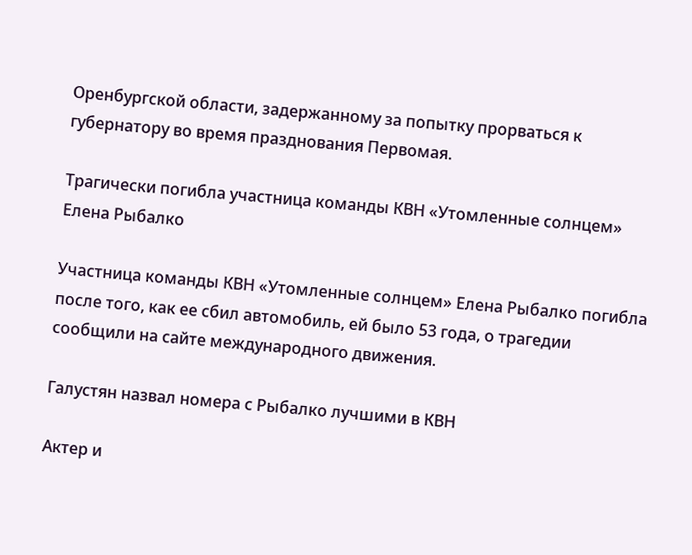Оренбургской области, задержанному за попытку прорваться к губернатору во время празднования Первомая.

Трагически погибла участница команды КВН «Утомленные солнцем» Елена Рыбалко

Участница команды КВН «Утомленные солнцем» Елена Рыбалко погибла после того, как ее сбил автомобиль, ей было 53 года, о трагедии сообщили на сайте международного движения.

Галустян назвал номера с Рыбалко лучшими в КВН

Актер и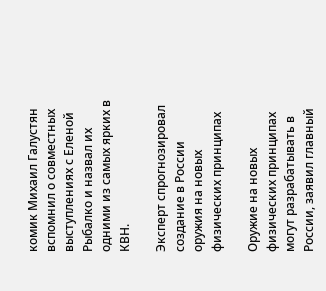комик Михаил Галустян вспомнил о совместных выступлениях с Еленой Рыбалко и назвал их одними из самых ярких в КВН.

Эксперт спрогнозировал создание в России оружия на новых физических принципах

Оружие на новых физических принципах могут разрабатывать в России, заявил главный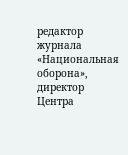редактор журнала «Национальная оборона», директор Центра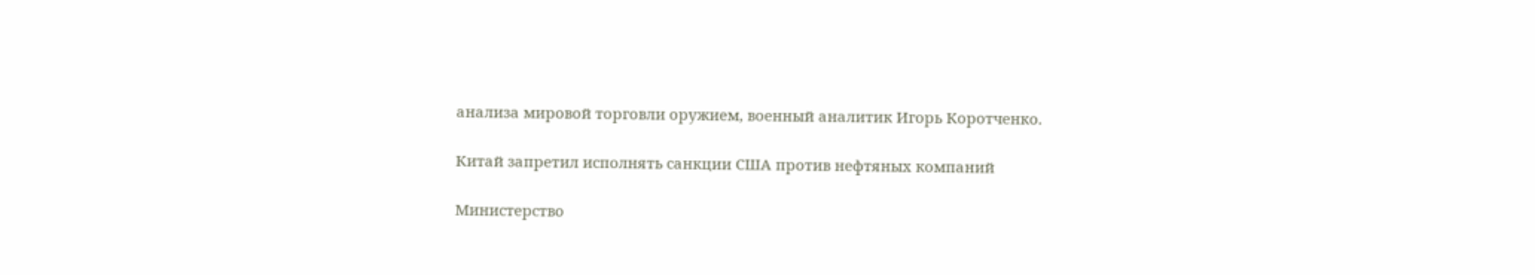анализа мировой торговли оружием, военный аналитик Игорь Коротченко.

Китай запретил исполнять санкции США против нефтяных компаний

Министерство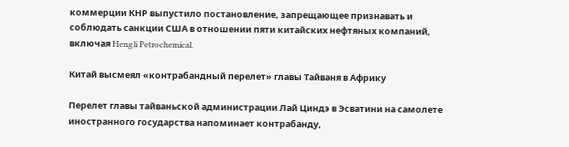коммерции КНР выпустило постановление, запрещающее признавать и соблюдать санкции США в отношении пяти китайских нефтяных компаний, включая Hengli Petrochemical.

Китай высмеял «контрабандный перелет» главы Тайваня в Африку

Перелет главы тайваньской администрации Лай Циндэ в Эсватини на самолете иностранного государства напоминает контрабанду,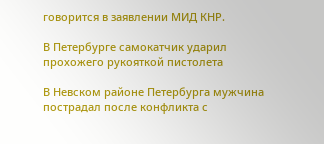говорится в заявлении МИД КНР.

В Петербурге самокатчик ударил прохожего рукояткой пистолета

В Невском районе Петербурга мужчина пострадал после конфликта с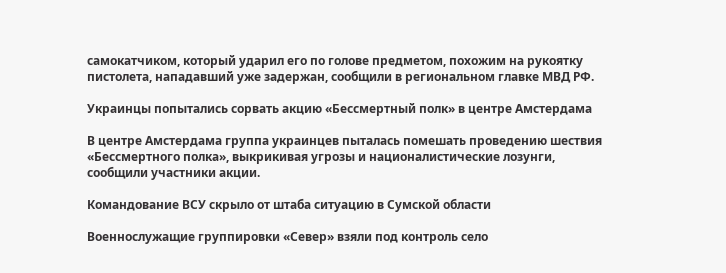самокатчиком, который ударил его по голове предметом, похожим на рукоятку пистолета, нападавший уже задержан, сообщили в региональном главке МВД РФ.

Украинцы попытались сорвать акцию «Бессмертный полк» в центре Амстердама

В центре Амстердама группа украинцев пыталась помешать проведению шествия «Бессмертного полка», выкрикивая угрозы и националистические лозунги, сообщили участники акции.

Командование ВСУ скрыло от штаба ситуацию в Сумской области

Военнослужащие группировки «Север» взяли под контроль село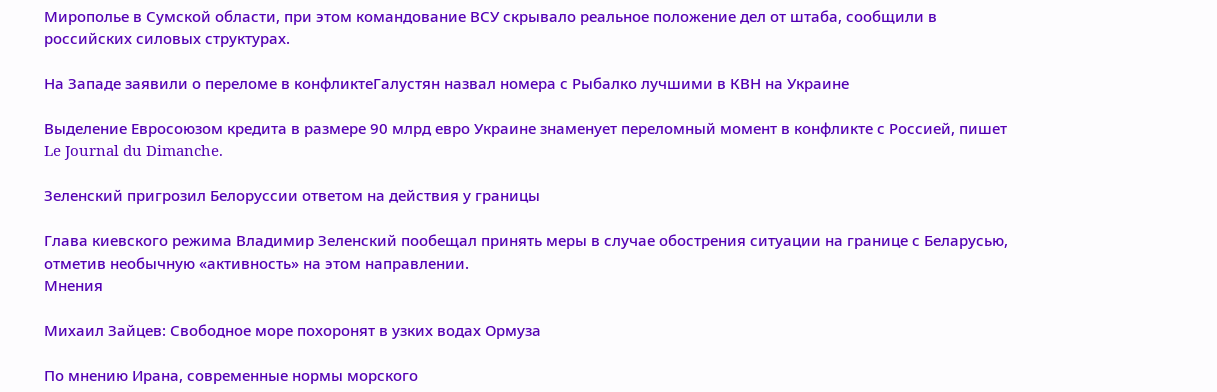Мирополье в Сумской области, при этом командование ВСУ скрывало реальное положение дел от штаба, сообщили в российских силовых структурах.

На Западе заявили о переломе в конфликтеГалустян назвал номера с Рыбалко лучшими в КВН на Украине

Выделение Евросоюзом кредита в размере 90 млрд евро Украине знаменует переломный момент в конфликте с Россией, пишет Le Journal du Dimanche.

Зеленский пригрозил Белоруссии ответом на действия у границы

Глава киевского режима Владимир Зеленский пообещал принять меры в случае обострения ситуации на границе с Беларусью, отметив необычную «активность» на этом направлении.
Мнения

Михаил Зайцев: Свободное море похоронят в узких водах Ормуза

По мнению Ирана, современные нормы морского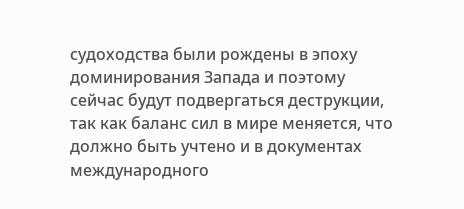судоходства были рождены в эпоху доминирования Запада и поэтому сейчас будут подвергаться деструкции, так как баланс сил в мире меняется, что должно быть учтено и в документах международного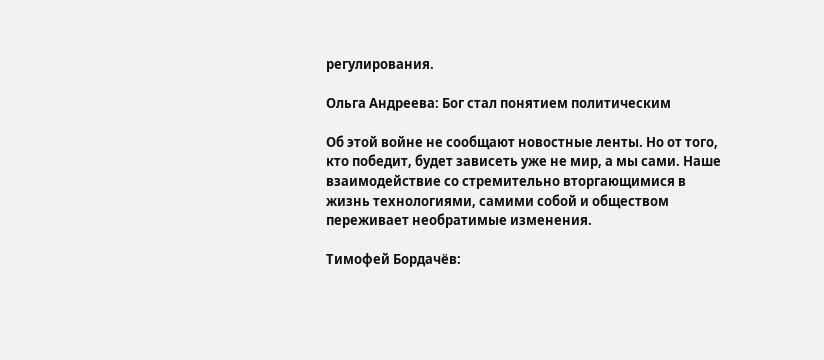регулирования.

Ольга Андреева: Бог стал понятием политическим

Об этой войне не сообщают новостные ленты. Но от того, кто победит, будет зависеть уже не мир, а мы сами. Наше взаимодействие со стремительно вторгающимися в жизнь технологиями, самими собой и обществом переживает необратимые изменения.

Тимофей Бордачёв: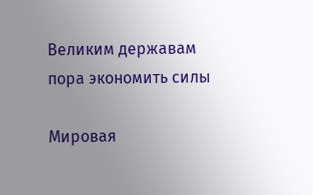Великим державам пора экономить силы

Мировая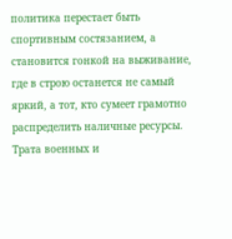политика перестает быть спортивным состязанием, а становится гонкой на выживание, где в строю останется не самый яркий, а тот, кто сумеет грамотно распределить наличные ресурсы. Трата военных и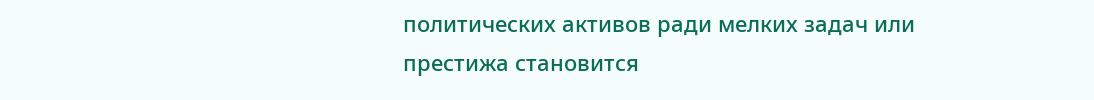политических активов ради мелких задач или престижа становится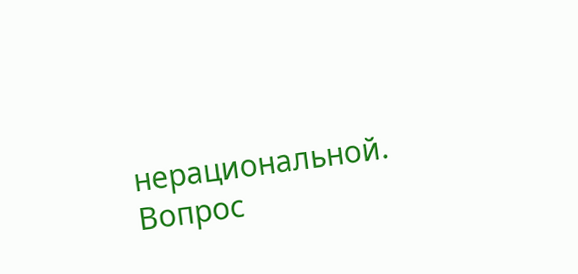нерациональной.
Вопрос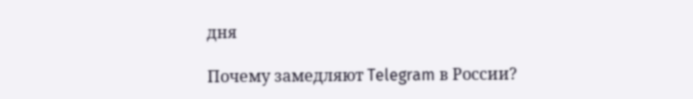дня

Почему замедляют Telegram в России?